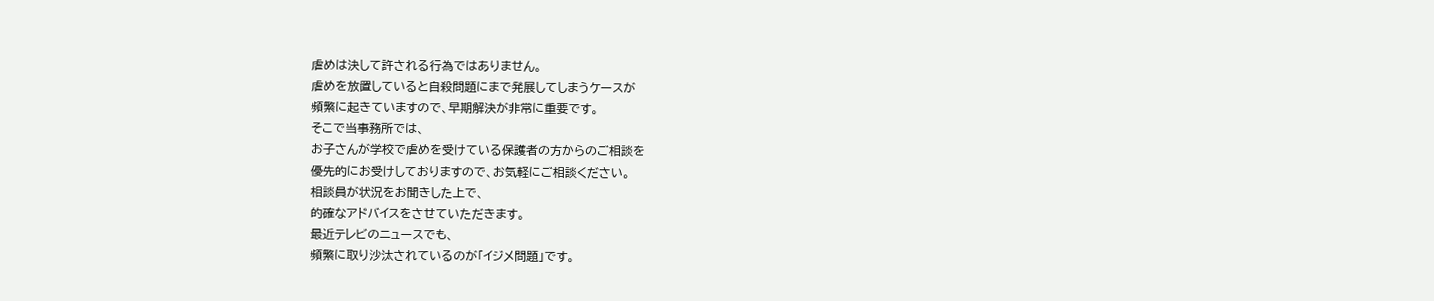虐めは決して許される行為ではありません。
虐めを放置していると自殺問題にまで発展してしまうケースが
頻繁に起きていますので、早期解決が非常に重要です。
そこで当事務所では、
お子さんが学校で虐めを受けている保護者の方からのご相談を
優先的にお受けしておりますので、お気軽にご相談ください。
相談員が状況をお聞きした上で、
的確なアドバイスをさせていただきます。
最近テレビのニュースでも、
頻繁に取り沙汰されているのが「イジメ問題」です。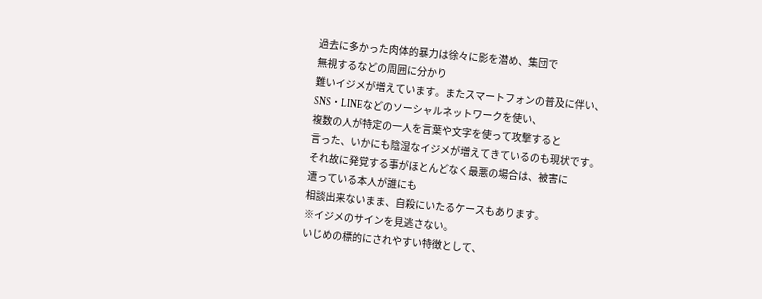過去に多かった肉体的暴力は徐々に影を潜め、集団で
無視するなどの周囲に分かり
難いイジメが増えています。またスマートフォンの普及に伴い、
SNS・LINEなどのソーシャルネットワークを使い、
複数の人が特定の一人を言葉や文字を使って攻撃すると
言った、いかにも陰湿なイジメが増えてきているのも現状です。
それ故に発覚する事がほとんどなく最悪の場合は、被害に
遭っている本人が誰にも
相談出来ないまま、自殺にいたるケースもあります。
※イジメのサインを見逃さない。
いじめの標的にされやすい特徴として、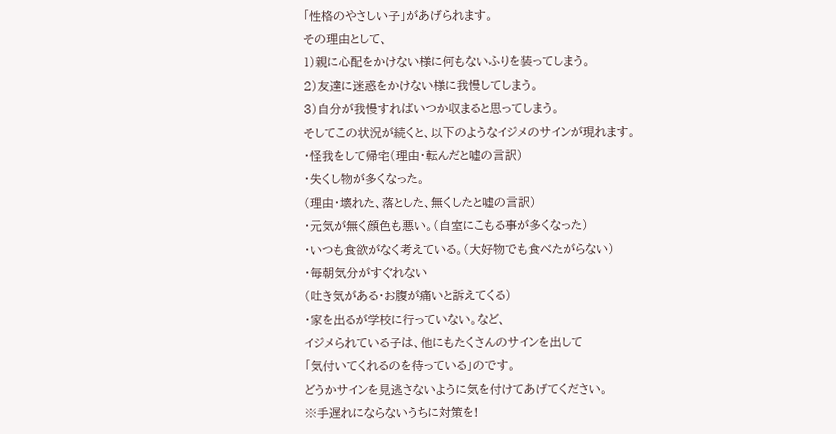「性格のやさしい子」があげられます。
その理由として、
1)親に心配をかけない様に何もないふりを装ってしまう。
2)友達に迷惑をかけない様に我慢してしまう。
3)自分が我慢すればいつか収まると思ってしまう。
そしてこの状況が続くと、以下のようなイジメのサインが現れます。
・怪我をして帰宅(理由・転んだと嘘の言訳)
・失くし物が多くなった。
(理由・壊れた、落とした、無くしたと嘘の言訳)
・元気が無く顔色も悪い。(自室にこもる事が多くなった)
・いつも食欲がなく考えている。(大好物でも食べたがらない)
・毎朝気分がすぐれない
(吐き気がある・お腹が痛いと訴えてくる)
・家を出るが学校に行っていない。など、
イジメられている子は、他にもたくさんのサインを出して
「気付いてくれるのを待っている」のです。
どうかサインを見逃さないように気を付けてあげてください。
※手遅れにならないうちに対策を!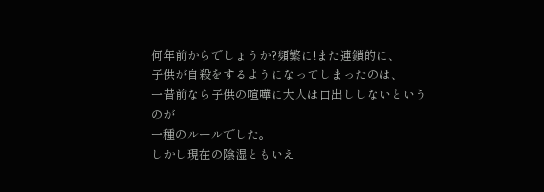何年前からでしょうか?頻繁に!また連鎖的に、
子供が自殺をするようになってしまったのは、
一昔前なら子供の喧嘩に大人は口出ししないというのが
一種のルールでした。
しかし現在の陰湿ともいえ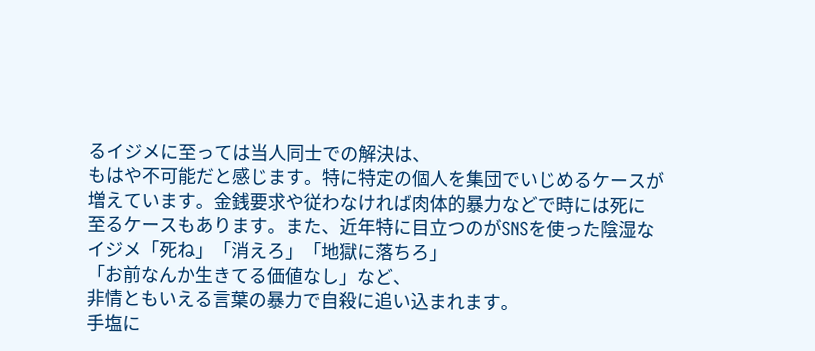るイジメに至っては当人同士での解決は、
もはや不可能だと感じます。特に特定の個人を集団でいじめるケースが
増えています。金銭要求や従わなければ肉体的暴力などで時には死に
至るケースもあります。また、近年特に目立つのがSNSを使った陰湿な
イジメ「死ね」「消えろ」「地獄に落ちろ」
「お前なんか生きてる価値なし」など、
非情ともいえる言葉の暴力で自殺に追い込まれます。
手塩に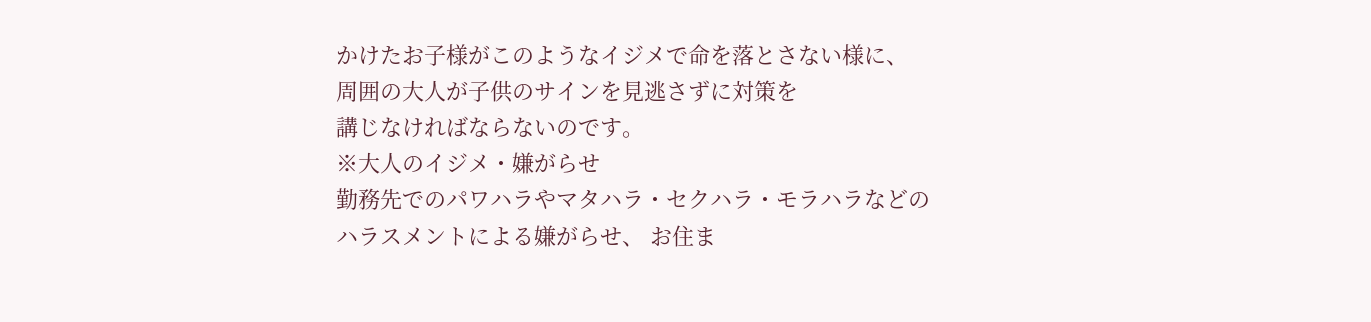かけたお子様がこのようなイジメで命を落とさない様に、
周囲の大人が子供のサインを見逃さずに対策を
講じなければならないのです。
※大人のイジメ・嫌がらせ
勤務先でのパワハラやマタハラ・セクハラ・モラハラなどの
ハラスメントによる嫌がらせ、 お住ま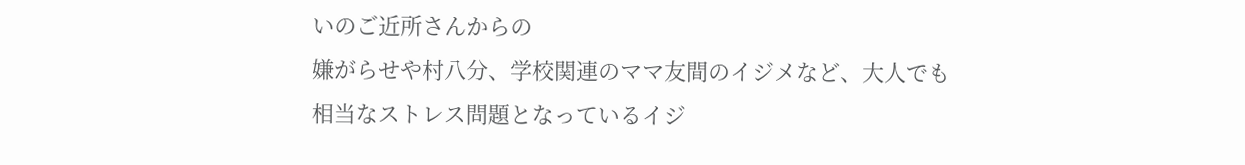いのご近所さんからの
嫌がらせや村八分、学校関連のママ友間のイジメなど、大人でも
相当なストレス問題となっているイジ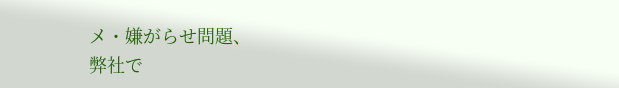メ・嫌がらせ問題、
弊社で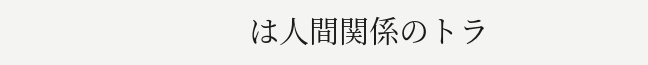は人間関係のトラ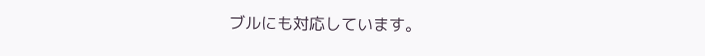ブルにも対応しています。